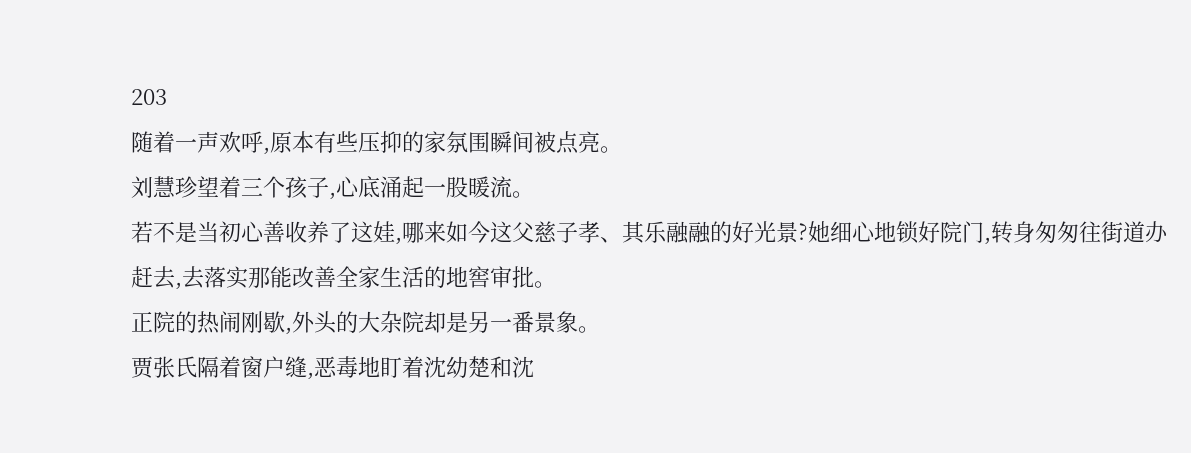203
随着一声欢呼,原本有些压抑的家氛围瞬间被点亮。
刘慧珍望着三个孩子,心底涌起一股暖流。
若不是当初心善收养了这娃,哪来如今这父慈子孝、其乐融融的好光景?她细心地锁好院门,转身匆匆往街道办赶去,去落实那能改善全家生活的地窖审批。
正院的热闹刚歇,外头的大杂院却是另一番景象。
贾张氏隔着窗户缝,恶毒地盯着沈幼楚和沈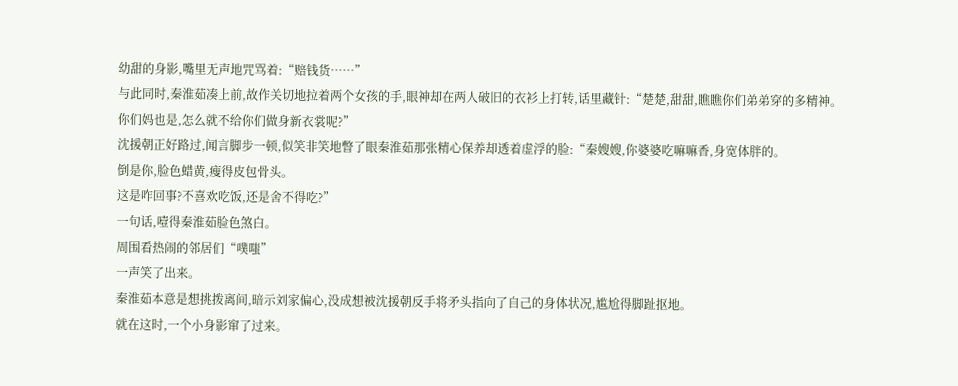幼甜的身影,嘴里无声地咒骂着:“赔钱货……”
与此同时,秦淮茹凑上前,故作关切地拉着两个女孩的手,眼神却在两人破旧的衣衫上打转,话里藏针:“楚楚,甜甜,瞧瞧你们弟弟穿的多精神。
你们妈也是,怎么就不给你们做身新衣裳呢?”
沈援朝正好路过,闻言脚步一顿,似笑非笑地瞥了眼秦淮茹那张精心保养却透着虚浮的脸:“秦嫂嫂,你婆婆吃嘛嘛香,身宽体胖的。
倒是你,脸色蜡黄,瘦得皮包骨头。
这是咋回事?不喜欢吃饭,还是舍不得吃?”
一句话,噎得秦淮茹脸色煞白。
周围看热闹的邻居们“噗嗤”
一声笑了出来。
秦淮茹本意是想挑拨离间,暗示刘家偏心,没成想被沈援朝反手将矛头指向了自己的身体状况,尴尬得脚趾抠地。
就在这时,一个小身影窜了过来。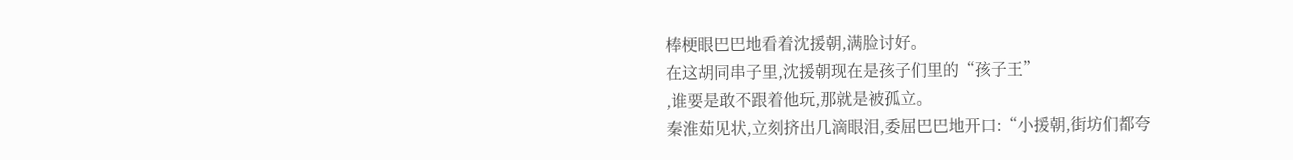棒梗眼巴巴地看着沈援朝,满脸讨好。
在这胡同串子里,沈援朝现在是孩子们里的“孩子王”
,谁要是敢不跟着他玩,那就是被孤立。
秦淮茹见状,立刻挤出几滴眼泪,委屈巴巴地开口:“小援朝,街坊们都夸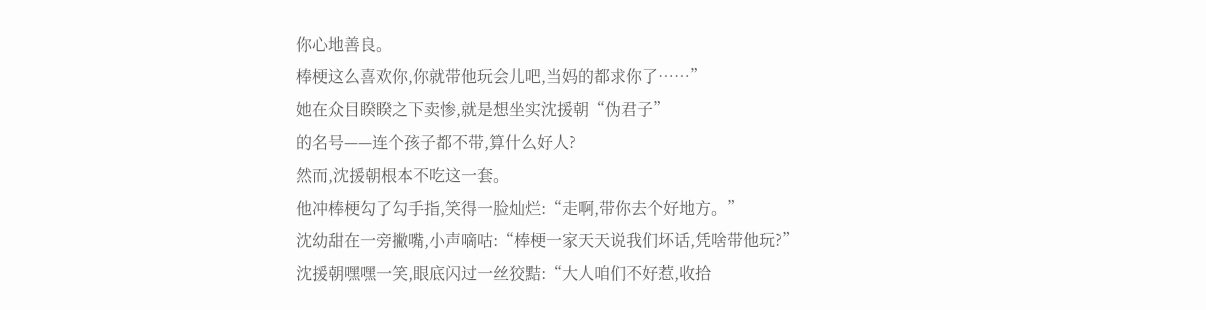你心地善良。
棒梗这么喜欢你,你就带他玩会儿吧,当妈的都求你了……”
她在众目睽睽之下卖惨,就是想坐实沈援朝“伪君子”
的名号——连个孩子都不带,算什么好人?
然而,沈援朝根本不吃这一套。
他冲棒梗勾了勾手指,笑得一脸灿烂:“走啊,带你去个好地方。”
沈幼甜在一旁撇嘴,小声嘀咕:“棒梗一家天天说我们坏话,凭啥带他玩?”
沈援朝嘿嘿一笑,眼底闪过一丝狡黠:“大人咱们不好惹,收拾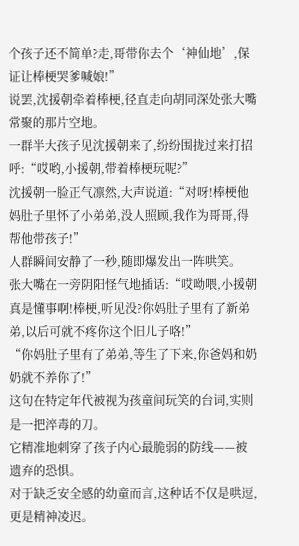个孩子还不简单?走,哥带你去个‘神仙地’,保证让棒梗哭爹喊娘!”
说罢,沈援朝牵着棒梗,径直走向胡同深处张大嘴常聚的那片空地。
一群半大孩子见沈援朝来了,纷纷围拢过来打招呼:“哎哟,小援朝,带着棒梗玩呢?”
沈援朝一脸正气凛然,大声说道:“对呀!棒梗他妈肚子里怀了小弟弟,没人照顾,我作为哥哥,得帮他带孩子!”
人群瞬间安静了一秒,随即爆发出一阵哄笑。
张大嘴在一旁阴阳怪气地插话:“哎呦喂,小援朝真是懂事啊!棒梗,听见没?你妈肚子里有了新弟弟,以后可就不疼你这个旧儿子咯!”
“你妈肚子里有了弟弟,等生了下来,你爸妈和奶奶就不养你了!”
这句在特定年代被视为孩童间玩笑的台词,实则是一把淬毒的刀。
它精准地刺穿了孩子内心最脆弱的防线——被遗弃的恐惧。
对于缺乏安全感的幼童而言,这种话不仅是哄逗,更是精神凌迟。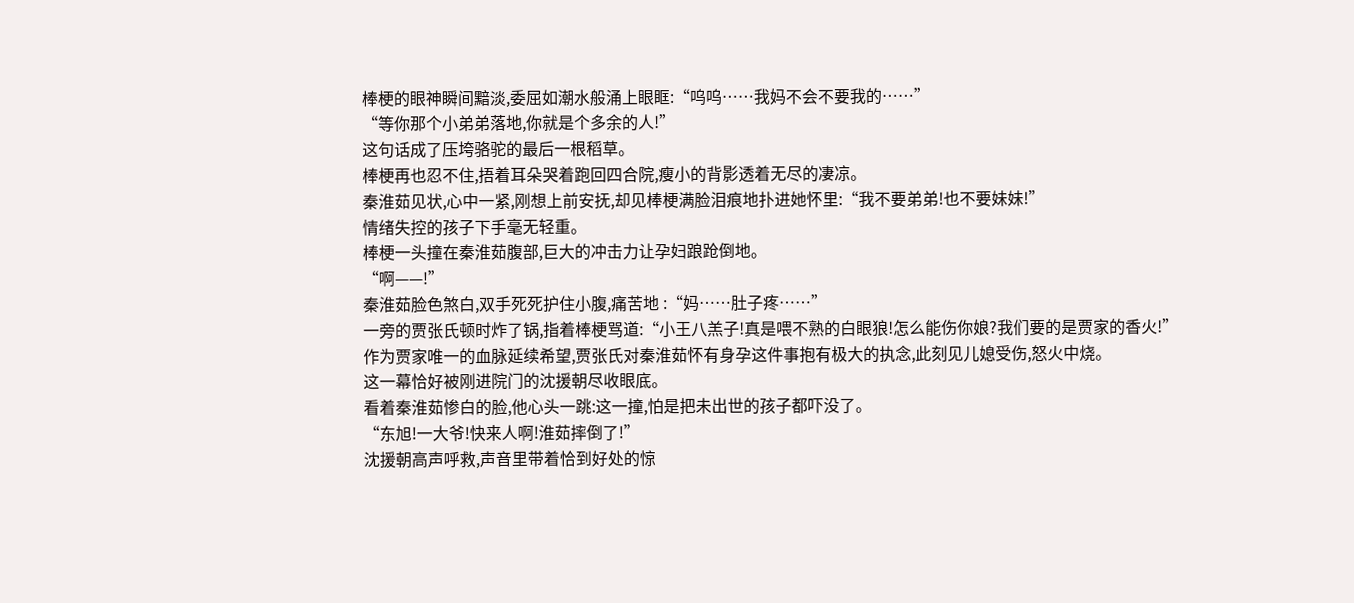棒梗的眼神瞬间黯淡,委屈如潮水般涌上眼眶:“呜呜……我妈不会不要我的……”
“等你那个小弟弟落地,你就是个多余的人!”
这句话成了压垮骆驼的最后一根稻草。
棒梗再也忍不住,捂着耳朵哭着跑回四合院,瘦小的背影透着无尽的凄凉。
秦淮茹见状,心中一紧,刚想上前安抚,却见棒梗满脸泪痕地扑进她怀里:“我不要弟弟!也不要妹妹!”
情绪失控的孩子下手毫无轻重。
棒梗一头撞在秦淮茹腹部,巨大的冲击力让孕妇踉跄倒地。
“啊——!”
秦淮茹脸色煞白,双手死死护住小腹,痛苦地 :“妈……肚子疼……”
一旁的贾张氏顿时炸了锅,指着棒梗骂道:“小王八羔子!真是喂不熟的白眼狼!怎么能伤你娘?我们要的是贾家的香火!”
作为贾家唯一的血脉延续希望,贾张氏对秦淮茹怀有身孕这件事抱有极大的执念,此刻见儿媳受伤,怒火中烧。
这一幕恰好被刚进院门的沈援朝尽收眼底。
看着秦淮茹惨白的脸,他心头一跳:这一撞,怕是把未出世的孩子都吓没了。
“东旭!一大爷!快来人啊!淮茹摔倒了!”
沈援朝高声呼救,声音里带着恰到好处的惊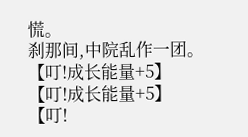慌。
刹那间,中院乱作一团。
【叮!成长能量+5】
【叮!成长能量+5】
【叮!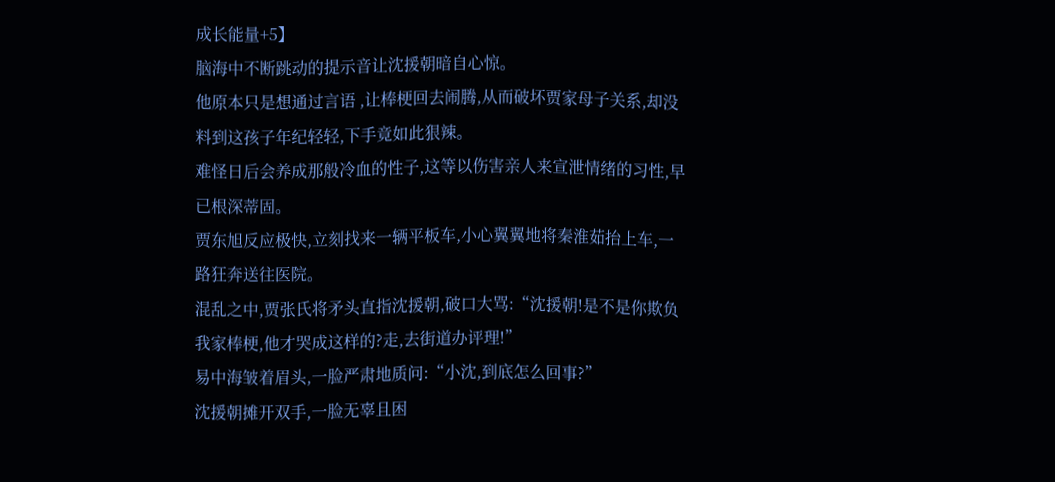成长能量+5】
脑海中不断跳动的提示音让沈援朝暗自心惊。
他原本只是想通过言语 ,让棒梗回去闹腾,从而破坏贾家母子关系,却没料到这孩子年纪轻轻,下手竟如此狠辣。
难怪日后会养成那般冷血的性子,这等以伤害亲人来宣泄情绪的习性,早已根深蒂固。
贾东旭反应极快,立刻找来一辆平板车,小心翼翼地将秦淮茹抬上车,一路狂奔送往医院。
混乱之中,贾张氏将矛头直指沈援朝,破口大骂:“沈援朝!是不是你欺负我家棒梗,他才哭成这样的?走,去街道办评理!”
易中海皱着眉头,一脸严肃地质问:“小沈,到底怎么回事?”
沈援朝摊开双手,一脸无辜且困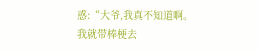惑:“大爷,我真不知道啊。
我就带棒梗去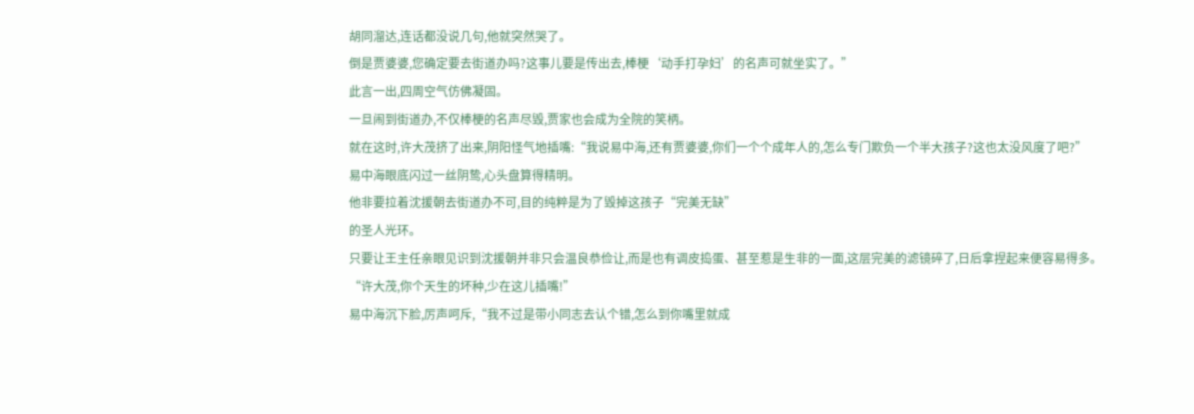胡同溜达,连话都没说几句,他就突然哭了。
倒是贾婆婆,您确定要去街道办吗?这事儿要是传出去,棒梗‘动手打孕妇’的名声可就坐实了。”
此言一出,四周空气仿佛凝固。
一旦闹到街道办,不仅棒梗的名声尽毁,贾家也会成为全院的笑柄。
就在这时,许大茂挤了出来,阴阳怪气地插嘴:“我说易中海,还有贾婆婆,你们一个个成年人的,怎么专门欺负一个半大孩子?这也太没风度了吧?”
易中海眼底闪过一丝阴鸷,心头盘算得精明。
他非要拉着沈援朝去街道办不可,目的纯粹是为了毁掉这孩子“完美无缺”
的圣人光环。
只要让王主任亲眼见识到沈援朝并非只会温良恭俭让,而是也有调皮捣蛋、甚至惹是生非的一面,这层完美的滤镜碎了,日后拿捏起来便容易得多。
“许大茂,你个天生的坏种,少在这儿插嘴!”
易中海沉下脸,厉声呵斥,“我不过是带小同志去认个错,怎么到你嘴里就成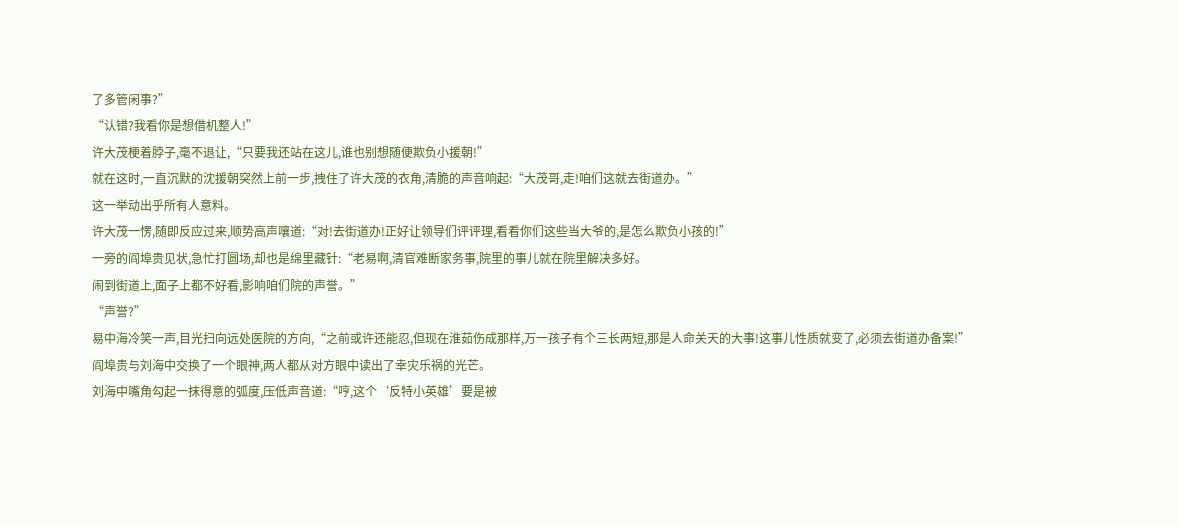了多管闲事?”
“认错?我看你是想借机整人!”
许大茂梗着脖子,毫不退让,“只要我还站在这儿,谁也别想随便欺负小援朝!”
就在这时,一直沉默的沈援朝突然上前一步,拽住了许大茂的衣角,清脆的声音响起:“大茂哥,走!咱们这就去街道办。”
这一举动出乎所有人意料。
许大茂一愣,随即反应过来,顺势高声嚷道:“对!去街道办!正好让领导们评评理,看看你们这些当大爷的,是怎么欺负小孩的!”
一旁的阎埠贵见状,急忙打圆场,却也是绵里藏针:“老易啊,清官难断家务事,院里的事儿就在院里解决多好。
闹到街道上,面子上都不好看,影响咱们院的声誉。”
“声誉?”
易中海冷笑一声,目光扫向远处医院的方向,“之前或许还能忍,但现在淮茹伤成那样,万一孩子有个三长两短,那是人命关天的大事!这事儿性质就变了,必须去街道办备案!”
阎埠贵与刘海中交换了一个眼神,两人都从对方眼中读出了幸灾乐祸的光芒。
刘海中嘴角勾起一抹得意的弧度,压低声音道:“哼,这个‘反特小英雄’要是被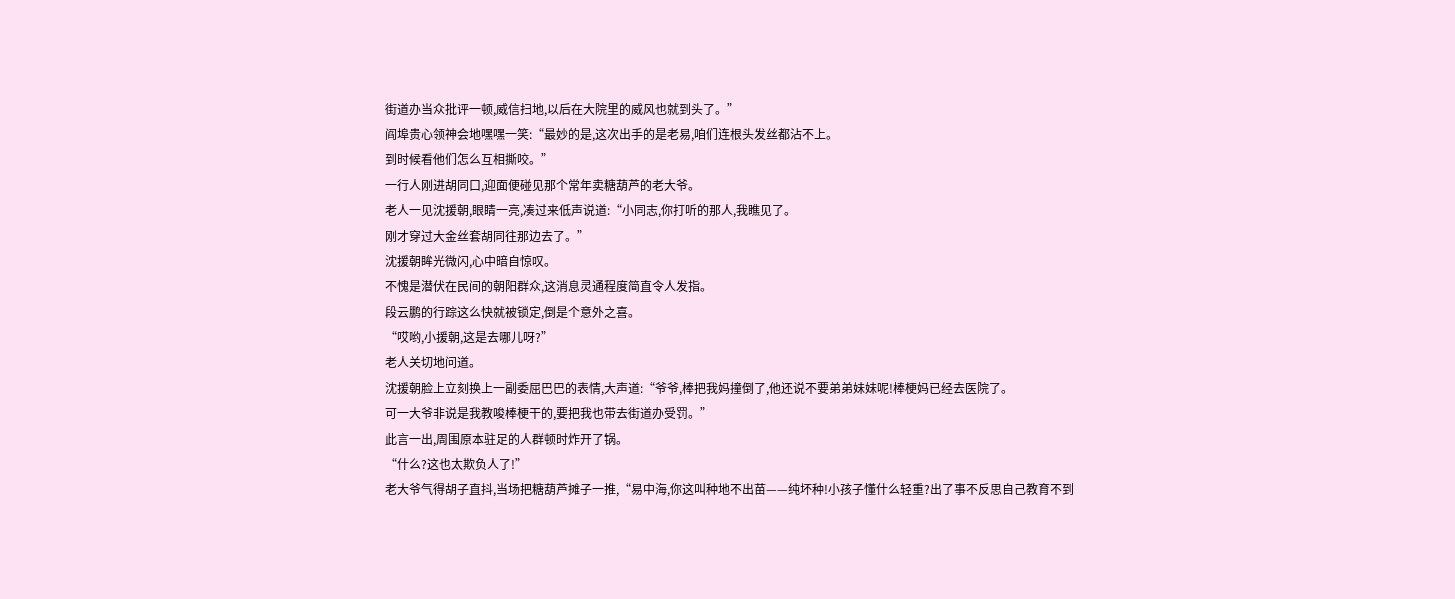街道办当众批评一顿,威信扫地,以后在大院里的威风也就到头了。”
阎埠贵心领神会地嘿嘿一笑:“最妙的是,这次出手的是老易,咱们连根头发丝都沾不上。
到时候看他们怎么互相撕咬。”
一行人刚进胡同口,迎面便碰见那个常年卖糖葫芦的老大爷。
老人一见沈援朝,眼睛一亮,凑过来低声说道:“小同志,你打听的那人,我瞧见了。
刚才穿过大金丝套胡同往那边去了。”
沈援朝眸光微闪,心中暗自惊叹。
不愧是潜伏在民间的朝阳群众,这消息灵通程度简直令人发指。
段云鹏的行踪这么快就被锁定,倒是个意外之喜。
“哎哟,小援朝,这是去哪儿呀?”
老人关切地问道。
沈援朝脸上立刻换上一副委屈巴巴的表情,大声道:“爷爷,棒把我妈撞倒了,他还说不要弟弟妹妹呢!棒梗妈已经去医院了。
可一大爷非说是我教唆棒梗干的,要把我也带去街道办受罚。”
此言一出,周围原本驻足的人群顿时炸开了锅。
“什么?这也太欺负人了!”
老大爷气得胡子直抖,当场把糖葫芦摊子一推,“易中海,你这叫种地不出苗——纯坏种!小孩子懂什么轻重?出了事不反思自己教育不到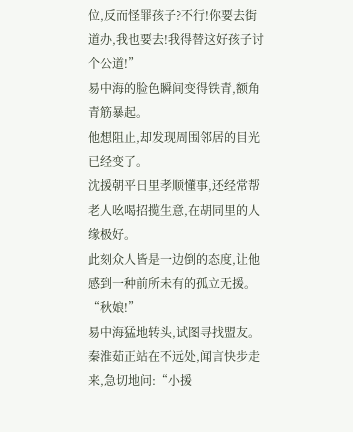位,反而怪罪孩子?不行!你要去街道办,我也要去!我得替这好孩子讨个公道!”
易中海的脸色瞬间变得铁青,额角青筋暴起。
他想阻止,却发现周围邻居的目光已经变了。
沈援朝平日里孝顺懂事,还经常帮老人吆喝招揽生意,在胡同里的人缘极好。
此刻众人皆是一边倒的态度,让他感到一种前所未有的孤立无援。
“秋娘!”
易中海猛地转头,试图寻找盟友。
秦淮茹正站在不远处,闻言快步走来,急切地问:“小援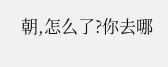朝,怎么了?你去哪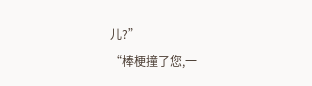儿?”
“棒梗撞了您,一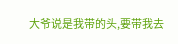大爷说是我带的头,要带我去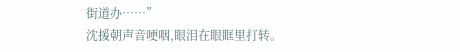街道办……”
沈援朝声音哽咽,眼泪在眼眶里打转。